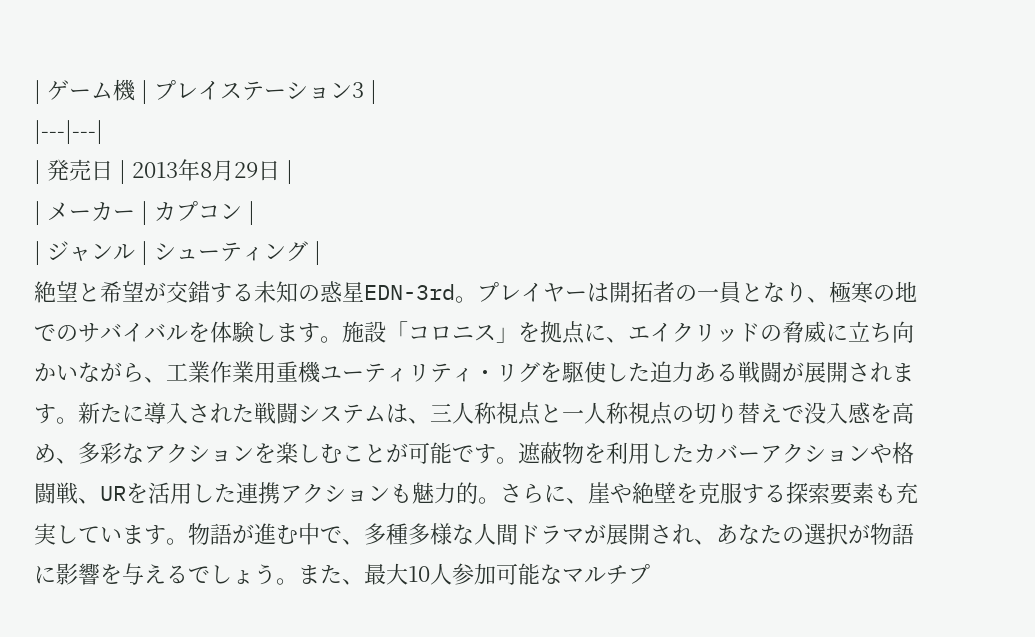| ゲーム機 | プレイステーション3 |
|---|---|
| 発売日 | 2013年8月29日 |
| メーカー | カプコン |
| ジャンル | シューティング |
絶望と希望が交錯する未知の惑星EDN-3rd。プレイヤーは開拓者の一員となり、極寒の地でのサバイバルを体験します。施設「コロニス」を拠点に、エイクリッドの脅威に立ち向かいながら、工業作業用重機ユーティリティ・リグを駆使した迫力ある戦闘が展開されます。新たに導入された戦闘システムは、三人称視点と一人称視点の切り替えで没入感を高め、多彩なアクションを楽しむことが可能です。遮蔽物を利用したカバーアクションや格闘戦、URを活用した連携アクションも魅力的。さらに、崖や絶壁を克服する探索要素も充実しています。物語が進む中で、多種多様な人間ドラマが展開され、あなたの選択が物語に影響を与えるでしょう。また、最大10人参加可能なマルチプ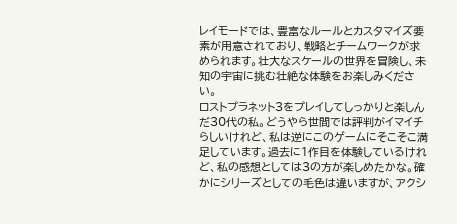レイモードでは、豊富なルールとカスタマイズ要素が用意されており、戦略とチームワークが求められます。壮大なスケールの世界を冒険し、未知の宇宙に挑む壮絶な体験をお楽しみください。
ロストプラネット3をプレイしてしっかりと楽しんだ30代の私。どうやら世間では評判がイマイチらしいけれど、私は逆にこのゲームにそこそこ満足しています。過去に1作目を体験しているけれど、私の感想としては3の方が楽しめたかな。確かにシリーズとしての毛色は違いますが、アクシ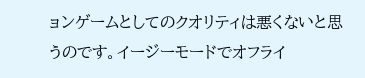ョンゲームとしてのクオリティは悪くないと思うのです。イージーモードでオフライ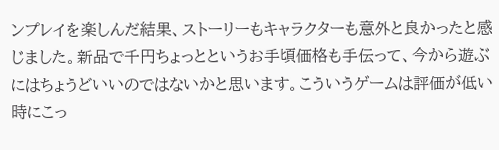ンプレイを楽しんだ結果、ストーリーもキャラクターも意外と良かったと感じました。新品で千円ちょっとというお手頃価格も手伝って、今から遊ぶにはちょうどいいのではないかと思います。こういうゲームは評価が低い時にこっ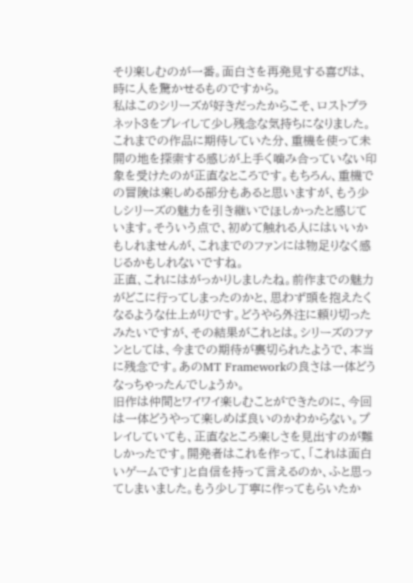そり楽しむのが一番。面白さを再発見する喜びは、時に人を驚かせるものですから。
私はこのシリーズが好きだったからこそ、ロストプラネット3をプレイして少し残念な気持ちになりました。これまでの作品に期待していた分、重機を使って未開の地を探索する感じが上手く噛み合っていない印象を受けたのが正直なところです。もちろん、重機での冒険は楽しめる部分もあると思いますが、もう少しシリーズの魅力を引き継いでほしかったと感じています。そういう点で、初めて触れる人にはいいかもしれませんが、これまでのファンには物足りなく感じるかもしれないですね。
正直、これにはがっかりしましたね。前作までの魅力がどこに行ってしまったのかと、思わず頭を抱えたくなるような仕上がりです。どうやら外注に頼り切ったみたいですが、その結果がこれとは。シリーズのファンとしては、今までの期待が裏切られたようで、本当に残念です。あのMT Frameworkの良さは一体どうなっちゃったんでしょうか。
旧作は仲間とワイワイ楽しむことができたのに、今回は一体どうやって楽しめば良いのかわからない。プレイしていても、正直なところ楽しさを見出すのが難しかったです。開発者はこれを作って、「これは面白いゲームです」と自信を持って言えるのか、ふと思ってしまいました。もう少し丁寧に作ってもらいたか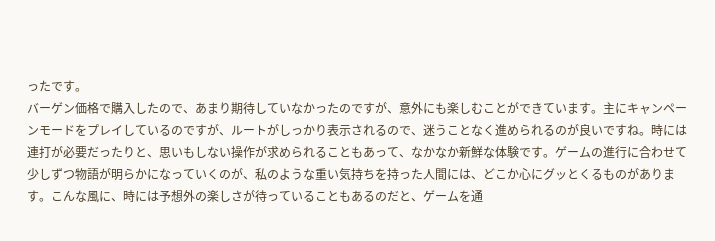ったです。
バーゲン価格で購入したので、あまり期待していなかったのですが、意外にも楽しむことができています。主にキャンペーンモードをプレイしているのですが、ルートがしっかり表示されるので、迷うことなく進められるのが良いですね。時には連打が必要だったりと、思いもしない操作が求められることもあって、なかなか新鮮な体験です。ゲームの進行に合わせて少しずつ物語が明らかになっていくのが、私のような重い気持ちを持った人間には、どこか心にグッとくるものがあります。こんな風に、時には予想外の楽しさが待っていることもあるのだと、ゲームを通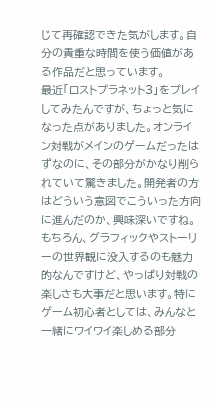じて再確認できた気がします。自分の貴重な時間を使う価値がある作品だと思っています。
最近「ロストプラネット3」をプレイしてみたんですが、ちょっと気になった点がありました。オンライン対戦がメインのゲームだったはずなのに、その部分がかなり削られていて驚きました。開発者の方はどういう意図でこういった方向に進んだのか、興味深いですね。もちろん、グラフィックやストーリーの世界観に没入するのも魅力的なんですけど、やっぱり対戦の楽しさも大事だと思います。特にゲーム初心者としては、みんなと一緒にワイワイ楽しめる部分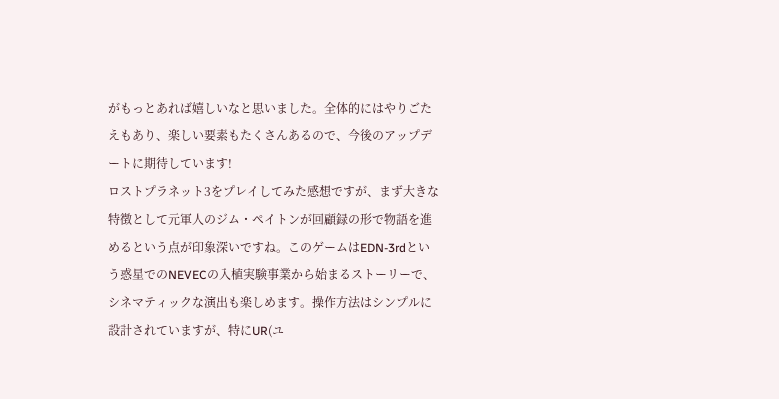がもっとあれば嬉しいなと思いました。全体的にはやりごたえもあり、楽しい要素もたくさんあるので、今後のアップデートに期待しています!
ロストプラネット3をプレイしてみた感想ですが、まず大きな特徴として元軍人のジム・ペイトンが回顧録の形で物語を進めるという点が印象深いですね。このゲームはEDN-3rdという惑星でのNEVECの入植実験事業から始まるストーリーで、シネマティックな演出も楽しめます。操作方法はシンプルに設計されていますが、特にUR(ユ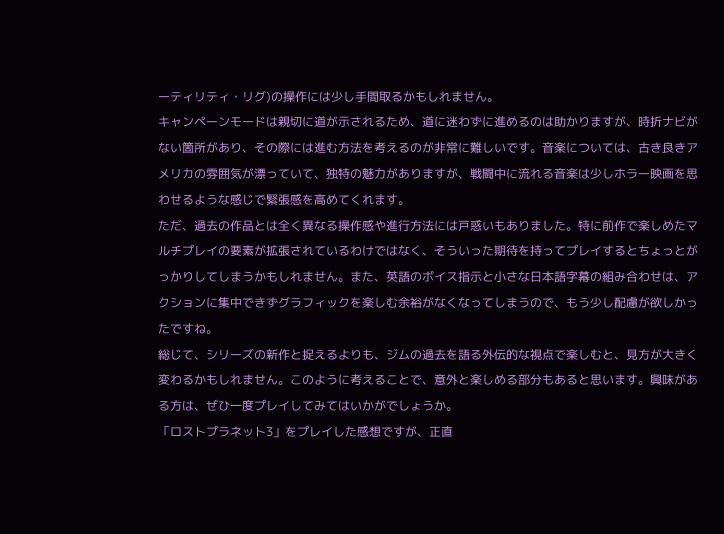ーティリティ・リグ)の操作には少し手間取るかもしれません。
キャンペーンモードは親切に道が示されるため、道に迷わずに進めるのは助かりますが、時折ナビがない箇所があり、その際には進む方法を考えるのが非常に難しいです。音楽については、古き良きアメリカの雰囲気が漂っていて、独特の魅力がありますが、戦闘中に流れる音楽は少しホラー映画を思わせるような感じで緊張感を高めてくれます。
ただ、過去の作品とは全く異なる操作感や進行方法には戸惑いもありました。特に前作で楽しめたマルチプレイの要素が拡張されているわけではなく、そういった期待を持ってプレイするとちょっとがっかりしてしまうかもしれません。また、英語のボイス指示と小さな日本語字幕の組み合わせは、アクションに集中できずグラフィックを楽しむ余裕がなくなってしまうので、もう少し配慮が欲しかったですね。
総じて、シリーズの新作と捉えるよりも、ジムの過去を語る外伝的な視点で楽しむと、見方が大きく変わるかもしれません。このように考えることで、意外と楽しめる部分もあると思います。興味がある方は、ぜひ一度プレイしてみてはいかがでしょうか。
「ロストプラネット3」をプレイした感想ですが、正直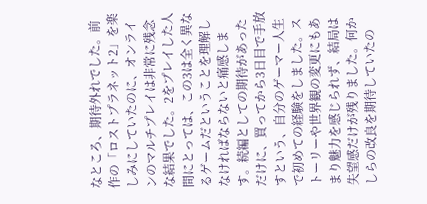なところ、期待外れでした。前作の「ロストプラネット2」を楽しみにしていたのに、オンラインのマルチプレイは非常に残念な結果でした。2をプレイした人間にとっては、この3は全く異なるゲームだということを理解しなければならないと痛感します。続編としての期待があっただけに、買ってから3日目で手放すという、自分のゲーマー人生で初めての経験をしました。ストーリーや世界観の変更にもあまり魅力を感じられず、結局は失望感だけが残りました。何かしらの改良を期待していたの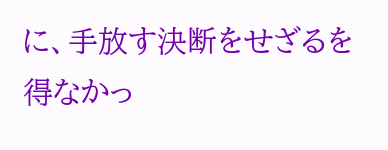に、手放す決断をせざるを得なかっ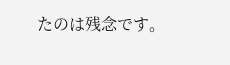たのは残念です。